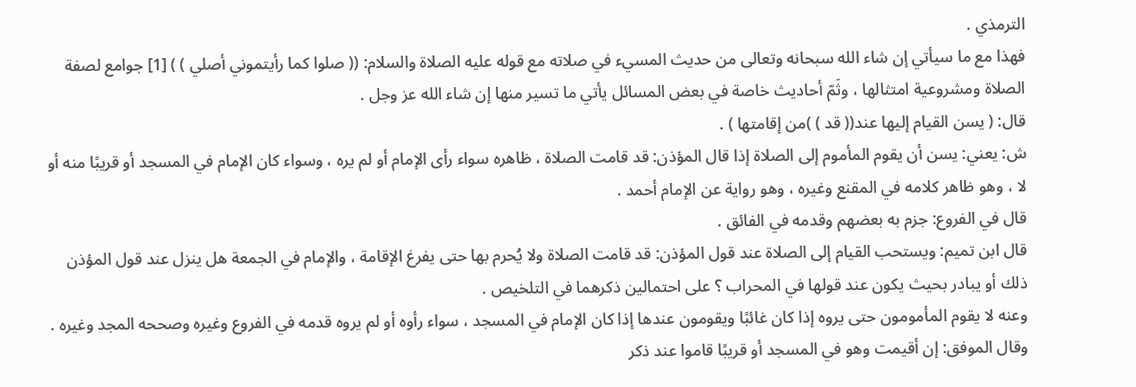الترمذي .
فهذا مع ما سيأتي إن شاء الله سبحانه وتعالى من حديث المسيء في صلاته مع قوله عليه الصلاة والسلام: (( صلوا كما رأيتموني أصلي ) ) [1] جوامع لصفة الصلاة ومشروعية امتثالها ، وثَمّ أحاديث خاصة في بعض المسائل يأتي ما تسير منها إن شاء الله عز وجل .
قال: ( يسن القيام إليها عند(( قد ) )من إقامتها ) .
ش: يعني: يسن أن يقوم المأموم إلى الصلاة إذا قال المؤذن: قد قامت الصلاة ، ظاهره سواء رأى الإمام أو لم يره ، وسواء كان الإمام في المسجد أو قريبًا منه أو لا ، وهو ظاهر كلامه في المقنع وغيره ، وهو رواية عن الإمام أحمد .
قال في الفروع: جزم به بعضهم وقدمه في الفائق .
قال ابن تميم: ويستحب القيام إلى الصلاة عند قول المؤذن: قد قامت الصلاة ولا يُحرم بها حتى يفرغ الإقامة ، والإمام في الجمعة هل ينزل عند قول المؤذن ذلك أو يبادر بحيث يكون عند قولها في المحراب ؟ على احتمالين ذكرهما في التلخيص .
وعنه لا يقوم المأمومون حتى يروه إذا كان غائبًا ويقومون عندها إذا كان الإمام في المسجد ، سواء رأوه أو لم يروه قدمه في الفروع وغيره وصححه المجد وغيره .
وقال الموفق: إن أقيمت وهو في المسجد أو قريبًا قاموا عند ذكر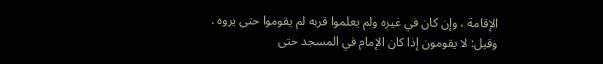الإقامة ، وإن كان في غيره ولم يعلموا قربه لم يقوموا حتى يروه .
وقيل: لا يقومون إذا كان الإمام في المسجد حتى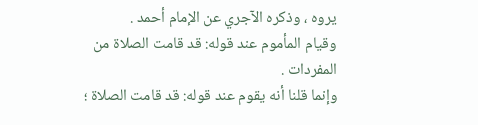يروه ، وذكره الآجري عن الإمام أحمد .
وقيام المأموم عند قوله: قد قامت الصلاة من المفردات .
وإنما قلنا أنه يقوم عند قوله: قد قامت الصلاة ؛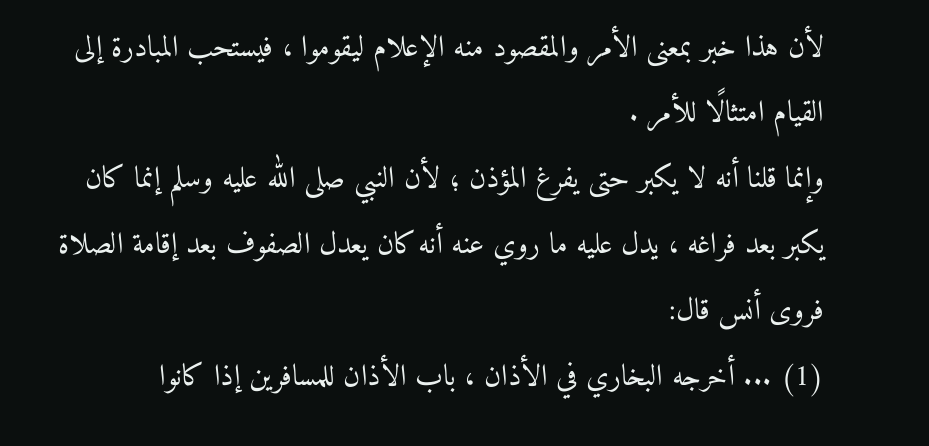لأن هذا خبر بمعنى الأمر والمقصود منه الإعلام ليقوموا ، فيستحب المبادرة إلى القيام امتثالًا للأمر .
وإنما قلنا أنه لا يكبر حتى يفرغ المؤذن ؛ لأن النبي صلى الله عليه وسلم إنما كان يكبر بعد فراغه ، يدل عليه ما روي عنه أنه كان يعدل الصفوف بعد إقامة الصلاة فروى أنس قال:
(1) ... أخرجه البخاري في الأذان ، باب الأذان للمسافرين إذا كانوا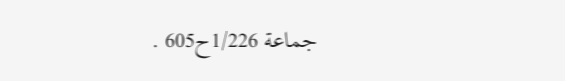جماعة 1/226ح605 .